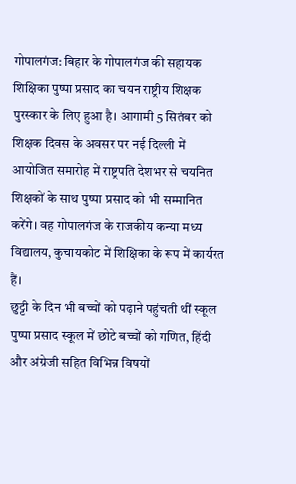गोपालगंज: बिहार के गोपालगंज की सहायक शिक्षिका पुष्पा प्रसाद का चयन राष्ट्रीय शिक्षक पुरस्कार के लिए हुआ है। आगामी 5 सितंबर को शिक्षक दिवस के अवसर पर नई दिल्ली में आयोजित समारोह में राष्ट्रपति देशभर से चयनित शिक्षकों के साथ पुष्पा प्रसाद को भी सम्मानित करेंगे। वह गोपालगंज के राजकीय कन्या मध्य विद्यालय, कुचायकोट में शिक्षिका के रूप में कार्यरत हैं।
छुट्टी के दिन भी बच्चों को पढ़ाने पहुंचती थीं स्कूल
पुष्पा प्रसाद स्कूल में छोटे बच्चों को गणित, हिंदी और अंग्रेजी सहित विभिन्न विषयों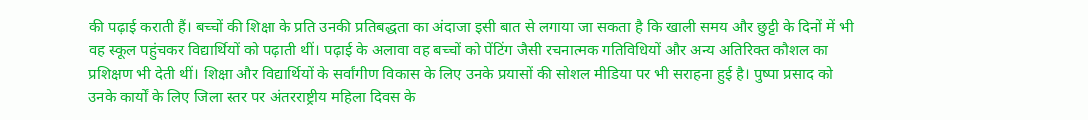की पढ़ाई कराती हैं। बच्चों की शिक्षा के प्रति उनकी प्रतिबद्धता का अंदाजा इसी बात से लगाया जा सकता है कि खाली समय और छुट्टी के दिनों में भी वह स्कूल पहुंचकर विद्यार्थियों को पढ़ाती थीं। पढ़ाई के अलावा वह बच्चों को पेंटिंग जैसी रचनात्मक गतिविधियों और अन्य अतिरिक्त कौशल का प्रशिक्षण भी देती थीं। शिक्षा और विद्यार्थियों के सर्वांगीण विकास के लिए उनके प्रयासों की सोशल मीडिया पर भी सराहना हुई है। पुष्पा प्रसाद को उनके कार्यों के लिए जिला स्तर पर अंतरराष्ट्रीय महिला दिवस के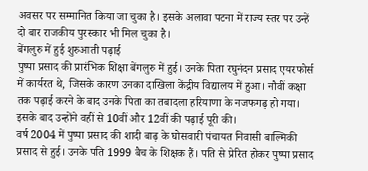अवसर पर सम्मानित किया जा चुका है। इसके अलावा पटना में राज्य स्तर पर उन्हें दो बार राजकीय पुरस्कार भी मिल चुका है।
बेंगलुरु में हुई शुरुआती पढ़ाई
पुष्पा प्रसाद की प्रारंभिक शिक्षा बेंगलुरु में हुई। उनके पिता रघुनंदन प्रसाद एयरफोर्स में कार्यरत थे, जिसके कारण उनका दाखिला केंद्रीय विद्यालय में हुआ। नौवीं कक्षा तक पढ़ाई करने के बाद उनके पिता का तबादला हरियाणा के नजफगढ़ हो गया। इसके बाद उन्होंने वहीं से 10वीं और 12वीं की पढ़ाई पूरी की।
वर्ष 2004 में पुष्पा प्रसाद की शादी बाढ़ के घोसवारी पंचायत निवासी बाल्मिकी प्रसाद से हुई। उनके पति 1999 बैच के शिक्षक हैं। पति से प्रेरित होकर पुष्पा प्रसाद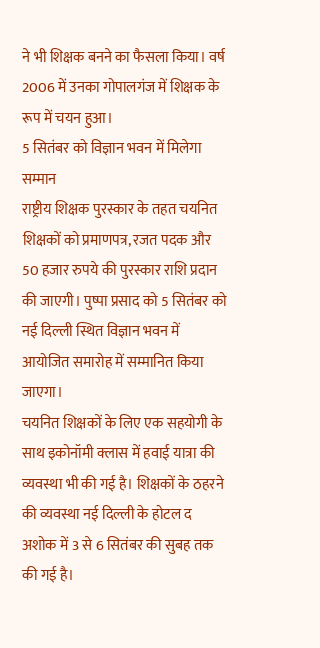ने भी शिक्षक बनने का फैसला किया। वर्ष 2006 में उनका गोपालगंज में शिक्षक के रूप में चयन हुआ।
5 सितंबर को विज्ञान भवन में मिलेगा सम्मान
राष्ट्रीय शिक्षक पुरस्कार के तहत चयनित शिक्षकों को प्रमाणपत्र, रजत पदक और 50 हजार रुपये की पुरस्कार राशि प्रदान की जाएगी। पुष्पा प्रसाद को 5 सितंबर को नई दिल्ली स्थित विज्ञान भवन में आयोजित समारोह में सम्मानित किया जाएगा।
चयनित शिक्षकों के लिए एक सहयोगी के साथ इकोनॉमी क्लास में हवाई यात्रा की व्यवस्था भी की गई है। शिक्षकों के ठहरने की व्यवस्था नई दिल्ली के होटल द अशोक में 3 से 6 सितंबर की सुबह तक की गई है।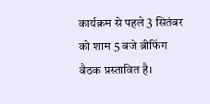कार्यक्रम से पहले 3 सितंबर को शाम 5 बजे ब्रीफिंग बैठक प्रस्तावित है।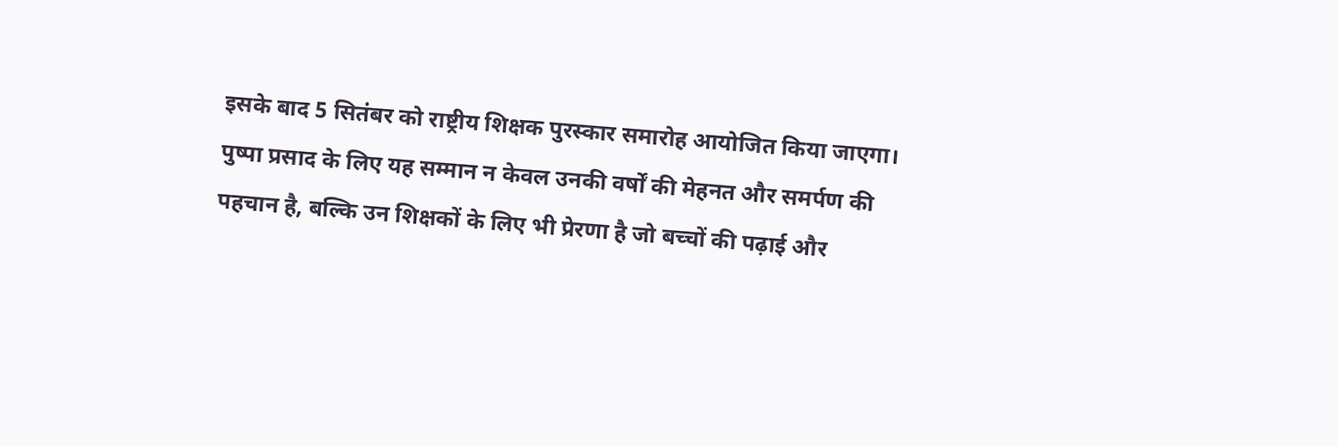इसके बाद 5 सितंबर को राष्ट्रीय शिक्षक पुरस्कार समारोह आयोजित किया जाएगा।
पुष्पा प्रसाद के लिए यह सम्मान न केवल उनकी वर्षों की मेहनत और समर्पण की पहचान है, बल्कि उन शिक्षकों के लिए भी प्रेरणा है जो बच्चों की पढ़ाई और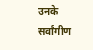उनके सर्वांगीण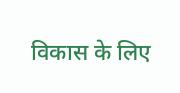विकास के लिए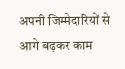अपनी जिम्मेदारियों से आगे बढ़कर काम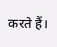करते हैं।